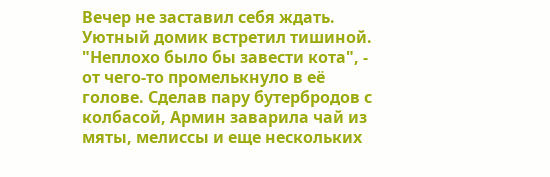Вечер не заставил себя ждать. Уютный домик встретил тишиной. "Неплохо было бы завести кота", - от чего-то промелькнуло в её голове. Сделав пару бутербродов с колбасой, Армин заварила чай из мяты, мелиссы и еще нескольких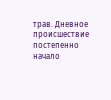трав. Дневное происшествие постепенно начало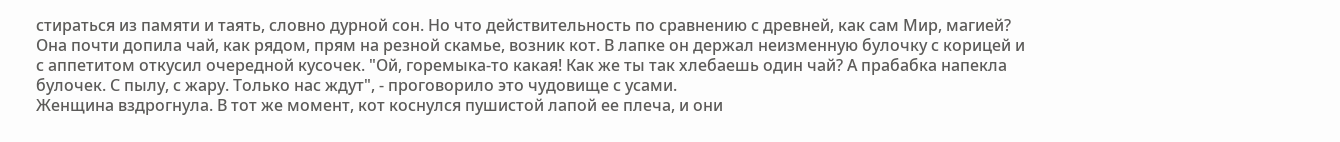стираться из памяти и таять, словно дурной сон. Но что действительность по сравнению с древней, как сам Мир, магией?
Она почти допила чай, как рядом, прям на резной скамье, возник кот. В лапке он держал неизменную булочку с корицей и с аппетитом откусил очередной кусочек. "Ой, горемыка-то какая! Как же ты так хлебаешь один чай? А прабабка напекла булочек. С пылу, с жару. Только нас ждут", - проговорило это чудовище с усами.
Женщина вздрогнула. В тот же момент, кот коснулся пушистой лапой ее плеча, и они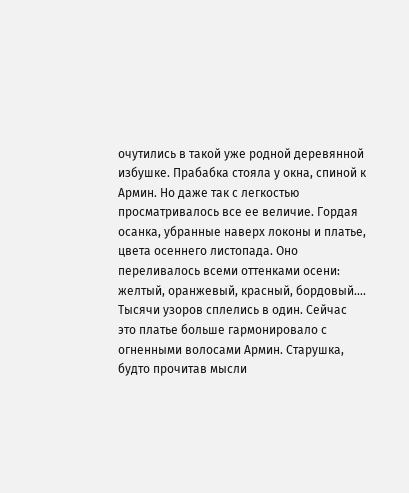очутились в такой уже родной деревянной избушке. Прабабка стояла у окна, спиной к Армин. Но даже так с легкостью просматривалось все ее величие. Гордая осанка, убранные наверх локоны и платье, цвета осеннего листопада. Оно переливалось всеми оттенками осени: желтый, оранжевый, красный, бордовый…. Тысячи узоров сплелись в один. Сейчас это платье больше гармонировало с огненными волосами Армин. Старушка, будто прочитав мысли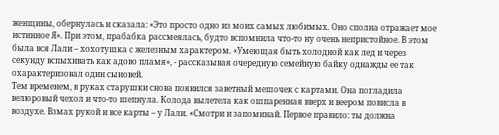женщины, обернулась и сказала: «Это просто одно из моих самых любимых. Оно сполна отражает мое истинное Я». При этом, прабабка рассмеялась, будто вспомнила что-то ну очень непристойное. В этом была вся Лали – хохотушка с железным характером. «Умеющая быть холодной как лед и через секунду вспыхивать как адово пламя», - рассказывая очередную семейную байку однажды ее так охарактеризовал один сыновей.
Тем временем, в руках старушки снова появился заветный мешочек с картами. Она погладила велюровый чехол и что-то шепнула. Колода вылетела как ошпаренная вверх и веером повисла в воздухе. Взмах рукой и все карты – у Лали. «Смотри и запоминай. Первое правило: ты должна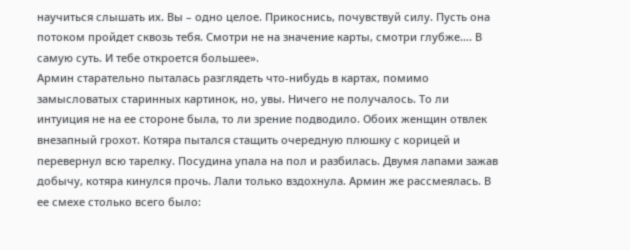научиться слышать их. Вы – одно целое. Прикоснись, почувствуй силу. Пусть она потоком пройдет сквозь тебя. Смотри не на значение карты, смотри глубже…. В самую суть. И тебе откроется большее».
Армин старательно пыталась разглядеть что-нибудь в картах, помимо замысловатых старинных картинок, но, увы. Ничего не получалось. То ли интуиция не на ее стороне была, то ли зрение подводило. Обоих женщин отвлек внезапный грохот. Котяра пытался стащить очередную плюшку с корицей и перевернул всю тарелку. Посудина упала на пол и разбилась. Двумя лапами зажав добычу, котяра кинулся прочь. Лали только вздохнула. Армин же рассмеялась. В ее смехе столько всего было: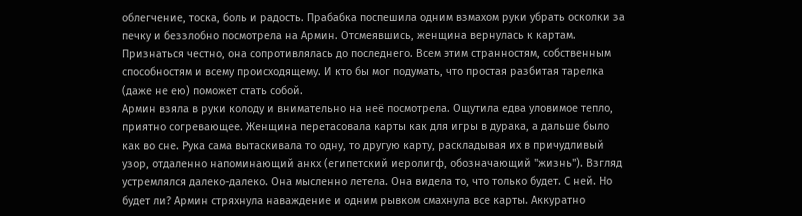облегчение, тоска, боль и радость. Прабабка поспешила одним взмахом руки убрать осколки за печку и беззлобно посмотрела на Армин. Отсмеявшись, женщина вернулась к картам. Признаться честно, она сопротивлялась до последнего. Всем этим странностям, собственным способностям и всему происходящему. И кто бы мог подумать, что простая разбитая тарелка (даже не ею) поможет стать собой.
Армин взяла в руки колоду и внимательно на неё посмотрела. Ощутила едва уловимое тепло, приятно согревающее. Женщина перетасовала карты как для игры в дурака, а дальше было как во сне. Рука сама вытаскивала то одну, то другую карту, раскладывая их в причудливый узор, отдаленно напоминающий анкх (египетский иеролигф, обозначающий "жизнь"). Взгляд устремлялся далеко-далеко. Она мысленно летела. Она видела то, что только будет. С ней. Но будет ли? Армин стряхнула наваждение и одним рывком смахнула все карты. Аккуратно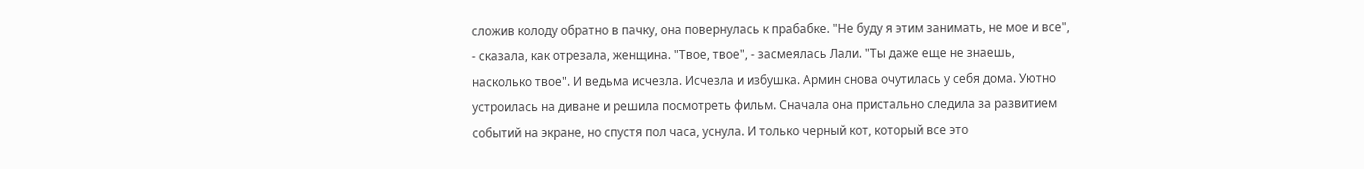сложив колоду обратно в пачку, она повернулась к прабабке. "Не буду я этим занимать, не мое и все", - сказала, как отрезала, женщина. "Твое, твое", - засмеялась Лали. "Ты даже еще не знаешь, насколько твое". И ведьма исчезла. Исчезла и избушка. Армин снова очутилась у себя дома. Уютно устроилась на диване и решила посмотреть фильм. Сначала она пристально следила за развитием событий на экране, но спустя пол часа, уснула. И только черный кот, который все это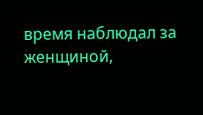время наблюдал за женщиной,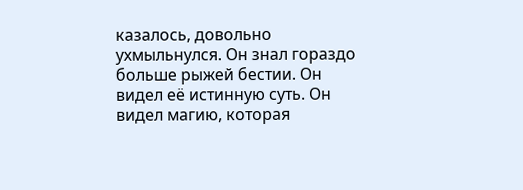казалось, довольно ухмыльнулся. Он знал гораздо больше рыжей бестии. Он видел её истинную суть. Он видел магию, которая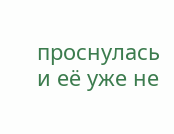проснулась и её уже не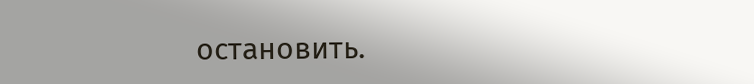остановить.